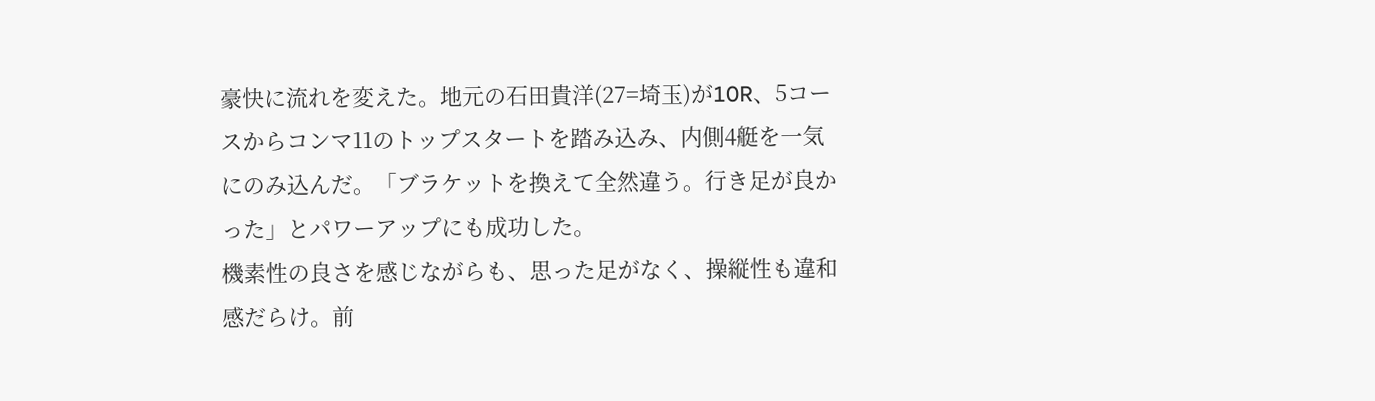豪快に流れを変えた。地元の石田貴洋(27=埼玉)が10R、5コースからコンマ11のトップスタートを踏み込み、内側4艇を一気にのみ込んだ。「ブラケットを換えて全然違う。行き足が良かった」とパワーアップにも成功した。
機素性の良さを感じながらも、思った足がなく、操縦性も違和感だらけ。前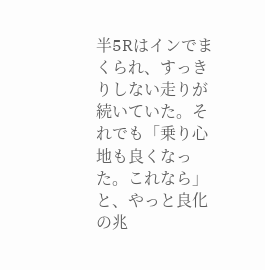半5Rはインでまくられ、すっきりしない走りが続いていた。それでも「乗り心地も良くなった。これなら」と、やっと良化の兆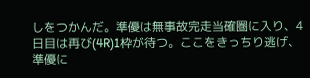しをつかんだ。準優は無事故完走当確圏に入り、4日目は再び(4R)1枠が待つ。ここをきっちり逃げ、準優に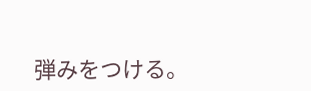弾みをつける。